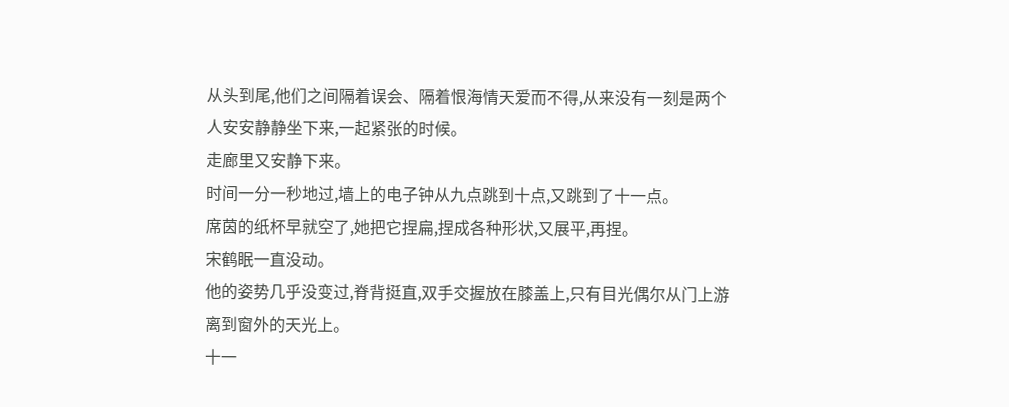从头到尾,他们之间隔着误会、隔着恨海情天爱而不得,从来没有一刻是两个人安安静静坐下来,一起紧张的时候。
走廊里又安静下来。
时间一分一秒地过,墙上的电子钟从九点跳到十点,又跳到了十一点。
席茵的纸杯早就空了,她把它捏扁,捏成各种形状,又展平,再捏。
宋鹤眠一直没动。
他的姿势几乎没变过,脊背挺直,双手交握放在膝盖上,只有目光偶尔从门上游离到窗外的天光上。
十一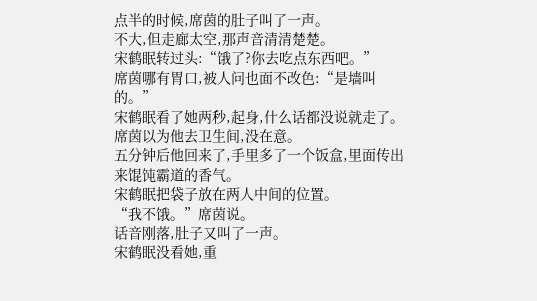点半的时候,席茵的肚子叫了一声。
不大,但走廊太空,那声音清清楚楚。
宋鹤眠转过头:“饿了?你去吃点东西吧。”
席茵哪有胃口,被人问也面不改色:“是墙叫的。”
宋鹤眠看了她两秒,起身,什么话都没说就走了。
席茵以为他去卫生间,没在意。
五分钟后他回来了,手里多了一个饭盒,里面传出来馄饨霸道的香气。
宋鹤眠把袋子放在两人中间的位置。
“我不饿。”席茵说。
话音刚落,肚子又叫了一声。
宋鹤眠没看她,重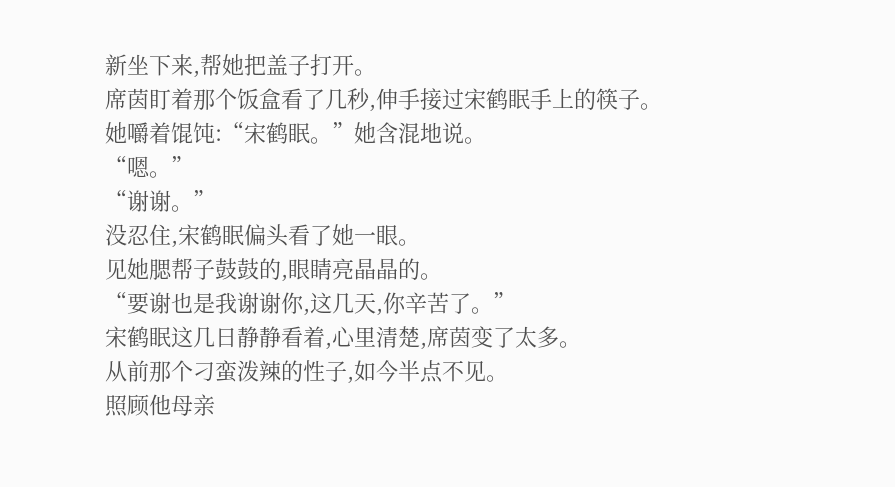新坐下来,帮她把盖子打开。
席茵盯着那个饭盒看了几秒,伸手接过宋鹤眠手上的筷子。
她嚼着馄饨:“宋鹤眠。”她含混地说。
“嗯。”
“谢谢。”
没忍住,宋鹤眠偏头看了她一眼。
见她腮帮子鼓鼓的,眼睛亮晶晶的。
“要谢也是我谢谢你,这几天,你辛苦了。”
宋鹤眠这几日静静看着,心里清楚,席茵变了太多。
从前那个刁蛮泼辣的性子,如今半点不见。
照顾他母亲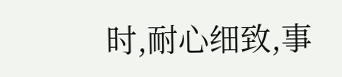时,耐心细致,事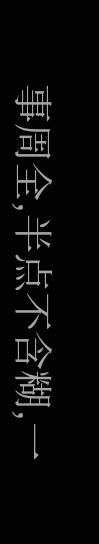事周全,半点不含糊,一